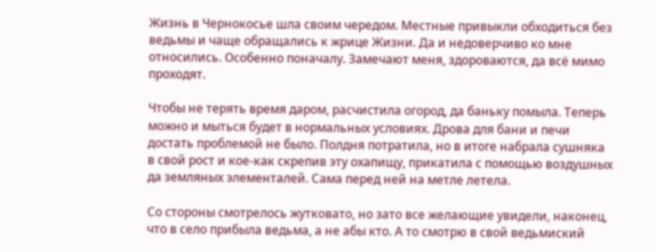Жизнь в Чернокосье шла своим чередом. Местные привыкли обходиться без ведьмы и чаще обращались к жрице Жизни. Да и недоверчиво ко мне относились. Особенно поначалу. Замечают меня, здороваются, да всё мимо проходят.

Чтобы не терять время даром, расчистила огород, да баньку помыла. Теперь можно и мыться будет в нормальных условиях. Дрова для бани и печи достать проблемой не было. Полдня потратила, но в итоге набрала сушняка в свой рост и кое-как скрепив эту охапищу, прикатила с помощью воздушных да земляных элементалей. Сама перед ней на метле летела.

Со стороны смотрелось жутковато, но зато все желающие увидели, наконец, что в село прибыла ведьма, а не абы кто. А то смотрю в свой ведьмиский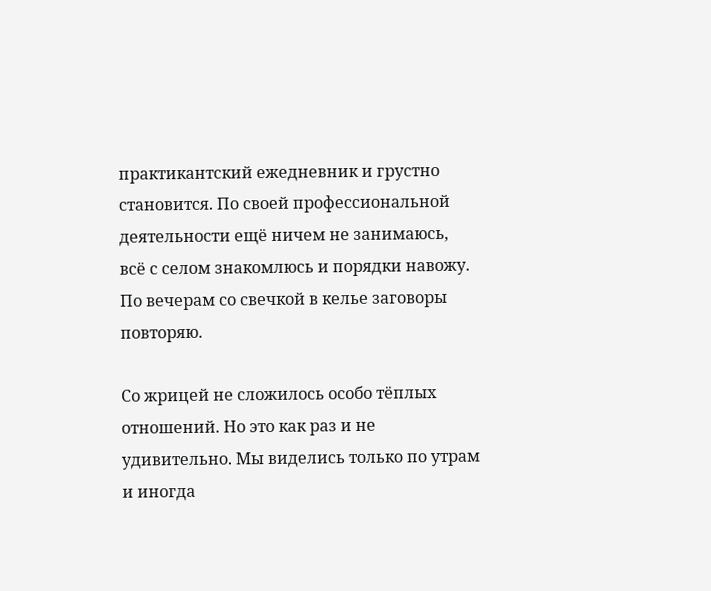практикантский ежедневник и грустно становится. По своей профессиональной деятельности ещё ничем не занимаюсь, всё с селом знакомлюсь и порядки навожу. По вечерам со свечкой в келье заговоры повторяю.

Со жрицей не сложилось особо тёплых отношений. Но это как раз и не удивительно. Мы виделись только по утрам и иногда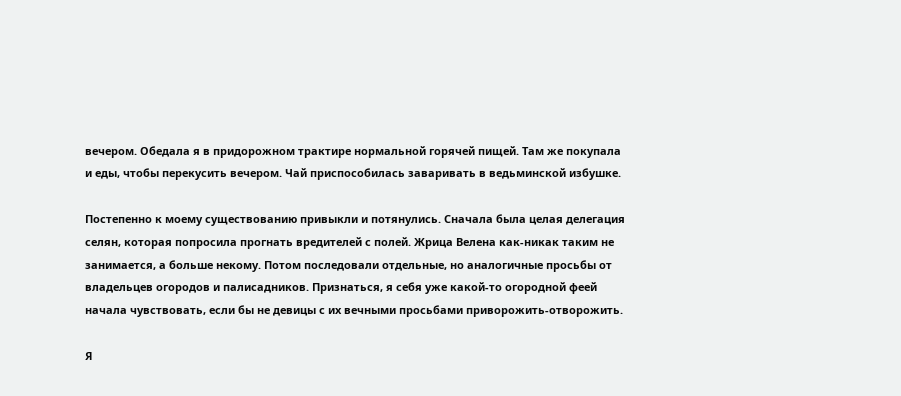вечером. Обедала я в придорожном трактире нормальной горячей пищей. Там же покупала и еды, чтобы перекусить вечером. Чай приспособилась заваривать в ведьминской избушке.

Постепенно к моему существованию привыкли и потянулись. Сначала была целая делегация селян, которая попросила прогнать вредителей с полей. Жрица Велена как-никак таким не занимается, а больше некому. Потом последовали отдельные, но аналогичные просьбы от владельцев огородов и палисадников. Признаться, я себя уже какой-то огородной феей начала чувствовать, если бы не девицы с их вечными просьбами приворожить-отворожить.

Я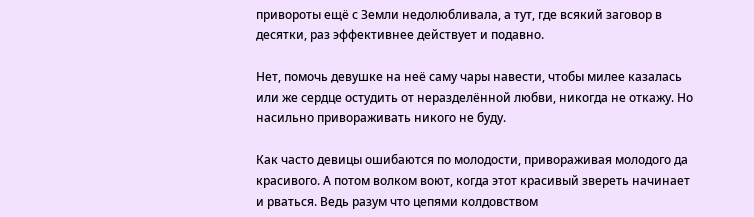привороты ещё с Земли недолюбливала, а тут, где всякий заговор в десятки, раз эффективнее действует и подавно.

Нет, помочь девушке на неё саму чары навести, чтобы милее казалась или же сердце остудить от неразделённой любви, никогда не откажу. Но насильно привораживать никого не буду.

Как часто девицы ошибаются по молодости, привораживая молодого да красивого. А потом волком воют, когда этот красивый звереть начинает и рваться. Ведь разум что цепями колдовством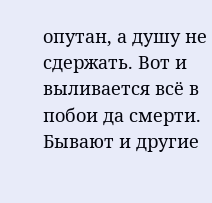опутан, а душу не сдержать. Вот и выливается всё в побои да смерти. Бывают и другие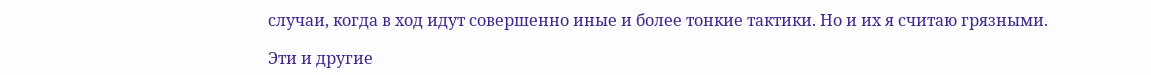случаи, когда в ход идут совершенно иные и более тонкие тактики. Но и их я считаю грязными.

Эти и другие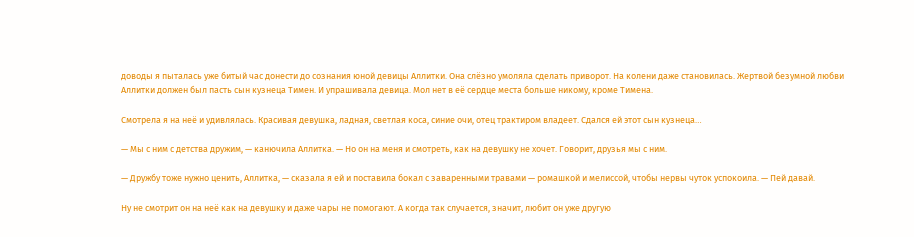доводы я пыталась уже битый час донести до сознания юной девицы Аллитки. Она слёзно умоляла сделать приворот. На колени даже становилась. Жертвой безумной любви Аллитки должен был пасть сын кузнеца Тимен. И упрашивала девица. Мол нет в её сердце места больше никому, кроме Тимена.

Смотрела я на неё и удивлялась. Красивая девушка, ладная, светлая коса, синие очи, отец трактиром владеет. Сдался ей этот сын кузнеца…

— Мы с ним с детства дружим, — канючила Аллитка. — Но он на меня и смотреть, как на девушку не хочет. Говорит, друзья мы с ним.

— Дружбу тоже нужно ценить, Аллитка, — сказала я ей и поставила бокал с заваренными травами — ромашкой и мелиссой, чтобы нервы чуток успокоила. — Пей давай.

Ну не смотрит он на неё как на девушку и даже чары не помогают. А когда так случается, значит, любит он уже другую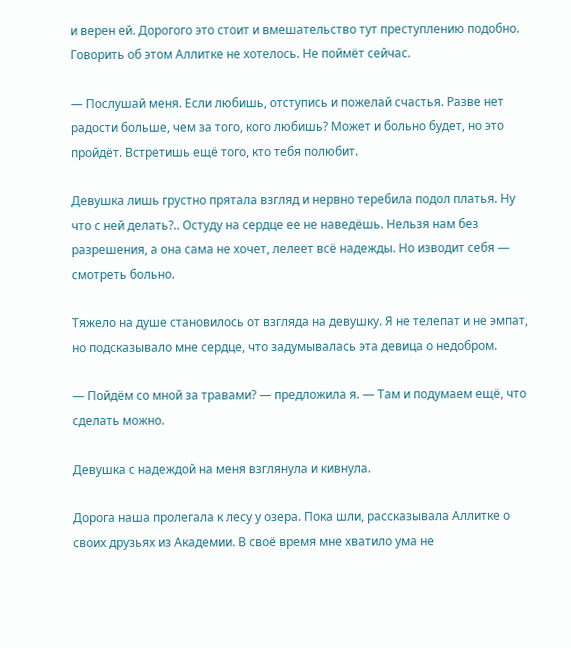и верен ей. Дорогого это стоит и вмешательство тут преступлению подобно. Говорить об этом Аллитке не хотелось. Не поймёт сейчас.

— Послушай меня. Если любишь, отступись и пожелай счастья. Разве нет радости больше, чем за того, кого любишь? Может и больно будет, но это пройдёт. Встретишь ещё того, кто тебя полюбит.

Девушка лишь грустно прятала взгляд и нервно теребила подол платья. Ну что с ней делать?.. Остуду на сердце ее не наведёшь. Нельзя нам без разрешения, а она сама не хочет, лелеет всё надежды. Но изводит себя — смотреть больно.

Тяжело на душе становилось от взгляда на девушку. Я не телепат и не эмпат, но подсказывало мне сердце, что задумывалась эта девица о недобром.

— Пойдём со мной за травами? — предложила я. — Там и подумаем ещё, что сделать можно.

Девушка с надеждой на меня взглянула и кивнула.

Дорога наша пролегала к лесу у озера. Пока шли, рассказывала Аллитке о своих друзьях из Академии. В своё время мне хватило ума не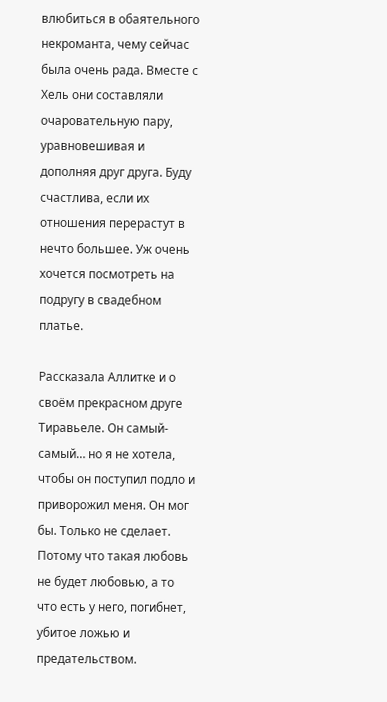влюбиться в обаятельного некроманта, чему сейчас была очень рада. Вместе с Хель они составляли очаровательную пару, уравновешивая и дополняя друг друга. Буду счастлива, если их отношения перерастут в нечто большее. Уж очень хочется посмотреть на подругу в свадебном платье.

Рассказала Аллитке и о своём прекрасном друге Тиравьеле. Он самый-самый… но я не хотела, чтобы он поступил подло и приворожил меня. Он мог бы. Только не сделает. Потому что такая любовь не будет любовью, а то что есть у него, погибнет, убитое ложью и предательством.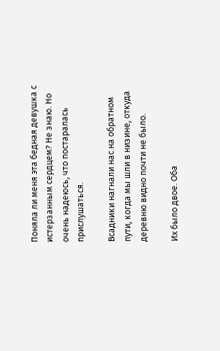Поняла ли меня эта бедная девушка с истерзанным сердцем? Не знаю. Но очень надеюсь, что постаралась прислушаться.

Всадники нагнали нас на обратном пути, когда мы шли в низине, откуда деревню видно почти не было.

Их было двое. Оба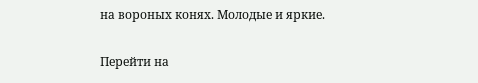на вороных конях. Молодые и яркие.

Перейти на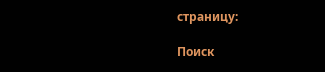страницу:

Поиск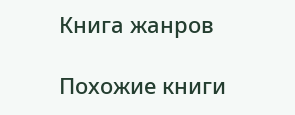Книга жанров

Похожие книги